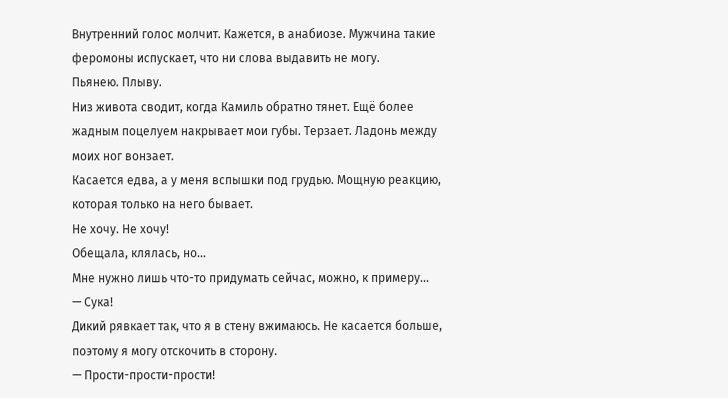Внутренний голос молчит. Кажется, в анабиозе. Мужчина такие феромоны испускает, что ни слова выдавить не могу.
Пьянею. Плыву.
Низ живота сводит, когда Камиль обратно тянет. Ещё более жадным поцелуем накрывает мои губы. Терзает. Ладонь между моих ног вонзает.
Касается едва, а у меня вспышки под грудью. Мощную реакцию, которая только на него бывает.
Не хочу. Не хочу!
Обещала, клялась, но…
Мне нужно лишь что-то придумать сейчас, можно, к примеру…
— Сука!
Дикий рявкает так, что я в стену вжимаюсь. Не касается больше, поэтому я могу отскочить в сторону.
— Прости-прости-прости!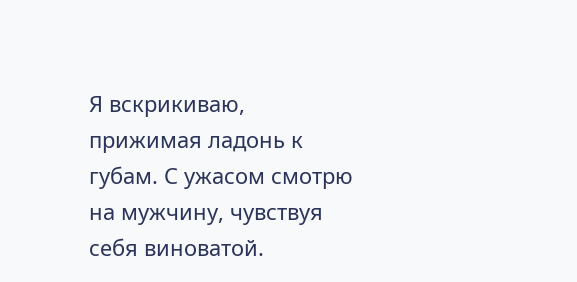Я вскрикиваю, прижимая ладонь к губам. С ужасом смотрю на мужчину, чувствуя себя виноватой.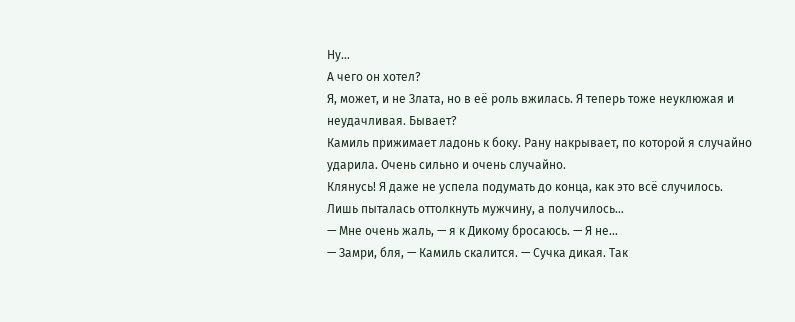Ну…
А чего он хотел?
Я, может, и не Злата, но в её роль вжилась. Я теперь тоже неуклюжая и неудачливая. Бывает?
Камиль прижимает ладонь к боку. Рану накрывает, по которой я случайно ударила. Очень сильно и очень случайно.
Клянусь! Я даже не успела подумать до конца, как это всё случилось. Лишь пыталась оттолкнуть мужчину, а получилось…
— Мне очень жаль, — я к Дикому бросаюсь. — Я не…
— Замри, бля, — Камиль скалится. — Сучка дикая. Так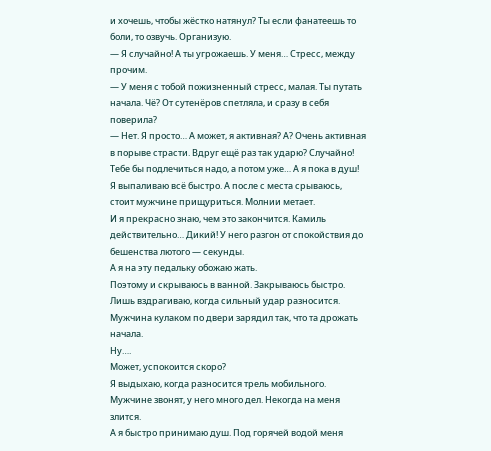и хочешь, чтобы жёстко натянул? Ты если фанатеешь то боли, то озвучь. Организую.
— Я случайно! А ты угрожаешь. У меня… Стресс, между прочим.
— У меня с тобой пожизненный стресс, малая. Ты путать начала. Чё? От сутенёров спетляла, и сразу в себя поверила?
— Нет. Я просто… А может, я активная? А? Очень активная в порыве страсти. Вдруг ещё раз так ударю? Случайно! Тебе бы подлечиться надо, а потом уже… А я пока в душ!
Я выпаливаю всё быстро. А после с места срываюсь, стоит мужчине прищуриться. Молнии метает.
И я прекрасно знаю, чем это закончится. Камиль действительно… Дикий! У него разгон от спокойствия до бешенства лютого — секунды.
А я на эту педальку обожаю жать.
Поэтому и скрываюсь в ванной. Закрываюсь быстро. Лишь вздрагиваю, когда сильный удар разносится.
Мужчина кулаком по двери зарядил так, что та дрожать начала.
Ну….
Может, успокоится скоро?
Я выдыхаю, когда разносится трель мобильного. Мужчине звонят, у него много дел. Некогда на меня злится.
А я быстро принимаю душ. Под горячей водой меня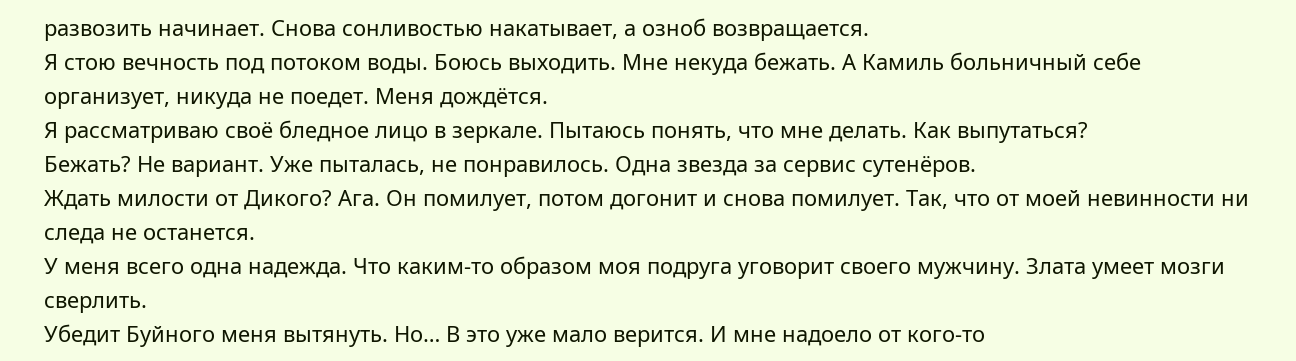развозить начинает. Снова сонливостью накатывает, а озноб возвращается.
Я стою вечность под потоком воды. Боюсь выходить. Мне некуда бежать. А Камиль больничный себе организует, никуда не поедет. Меня дождётся.
Я рассматриваю своё бледное лицо в зеркале. Пытаюсь понять, что мне делать. Как выпутаться?
Бежать? Не вариант. Уже пыталась, не понравилось. Одна звезда за сервис сутенёров.
Ждать милости от Дикого? Ага. Он помилует, потом догонит и снова помилует. Так, что от моей невинности ни следа не останется.
У меня всего одна надежда. Что каким-то образом моя подруга уговорит своего мужчину. Злата умеет мозги сверлить.
Убедит Буйного меня вытянуть. Но… В это уже мало верится. И мне надоело от кого-то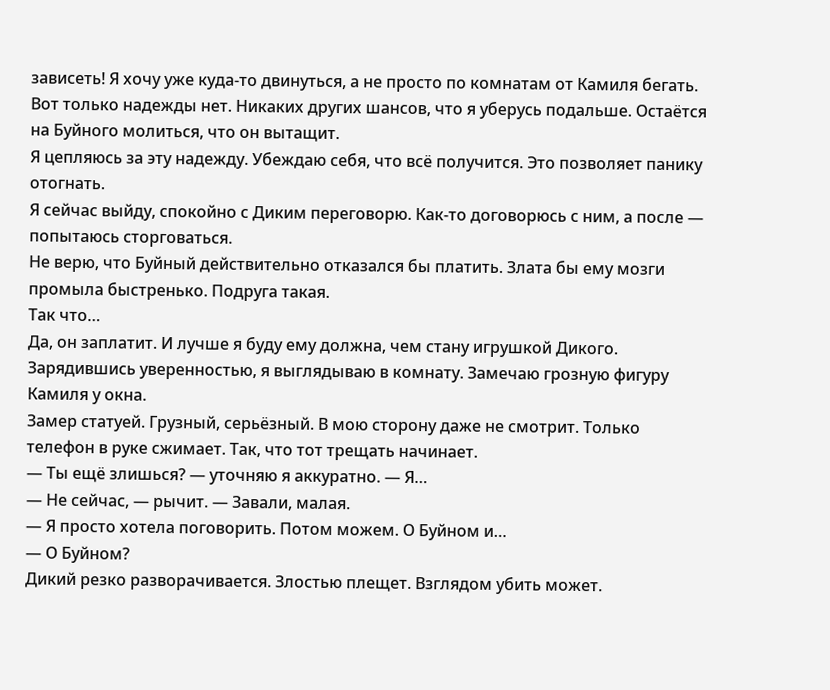зависеть! Я хочу уже куда-то двинуться, а не просто по комнатам от Камиля бегать.
Вот только надежды нет. Никаких других шансов, что я уберусь подальше. Остаётся на Буйного молиться, что он вытащит.
Я цепляюсь за эту надежду. Убеждаю себя, что всё получится. Это позволяет панику отогнать.
Я сейчас выйду, спокойно с Диким переговорю. Как-то договорюсь с ним, а после — попытаюсь сторговаться.
Не верю, что Буйный действительно отказался бы платить. Злата бы ему мозги промыла быстренько. Подруга такая.
Так что…
Да, он заплатит. И лучше я буду ему должна, чем стану игрушкой Дикого.
Зарядившись уверенностью, я выглядываю в комнату. Замечаю грозную фигуру Камиля у окна.
Замер статуей. Грузный, серьёзный. В мою сторону даже не смотрит. Только телефон в руке сжимает. Так, что тот трещать начинает.
— Ты ещё злишься? — уточняю я аккуратно. — Я…
— Не сейчас, — рычит. — Завали, малая.
— Я просто хотела поговорить. Потом можем. О Буйном и…
— О Буйном?
Дикий резко разворачивается. Злостью плещет. Взглядом убить может.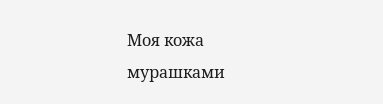Моя кожа мурашками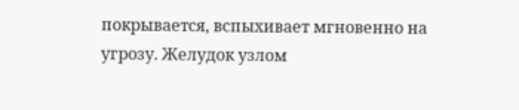покрывается, вспыхивает мгновенно на угрозу. Желудок узлом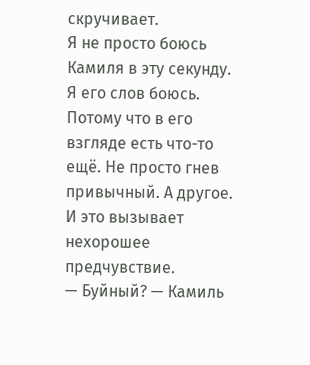скручивает.
Я не просто боюсь Камиля в эту секунду. Я его слов боюсь. Потому что в его взгляде есть что-то ещё. Не просто гнев привычный. А другое.
И это вызывает нехорошее предчувствие.
— Буйный? — Камиль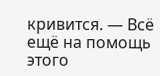кривится. — Всё ещё на помощь этого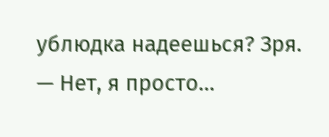ублюдка надеешься? Зря.
— Нет, я просто…